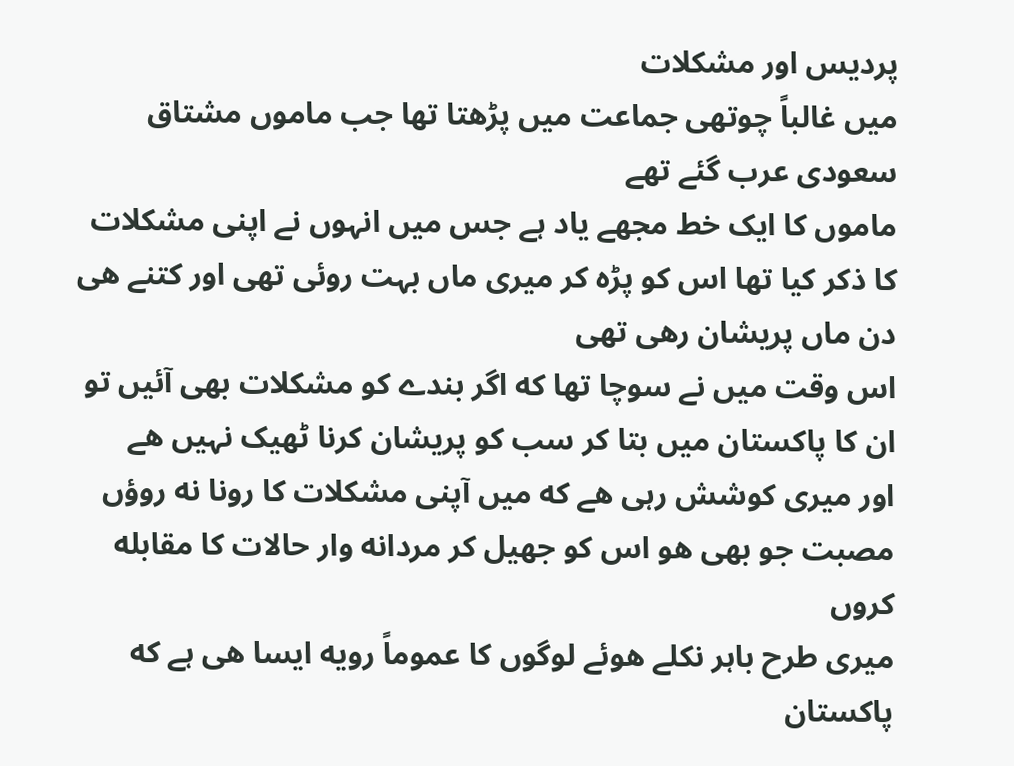پردیس اور مشکلات
میں غالباً چوتهی جماعت میں پڑهتا تها جب ماموں مشتاق سعودی عرب گئے تهے
ماموں کا ایک خط مجهے یاد ہے جس میں انہوں نے اپنی مشکلات کا ذکر کیا تها اس کو پڑه کر میری ماں بہت روئی تهی اور کتنے هی دن ماں پریشان رهی تهی
اس وقت میں نے سوچا تها که اگر بندے کو مشکلات بهی آئیں تو ان کا پاکستان میں بتا کر سب کو پریشان کرنا ٹهیک نہیں هے
اور میری کوشش رہی هے که میں آپنی مشکلات کا رونا نه روؤں مصبت جو بهی هو اس کو جهیل کر مردانه وار حالات کا مقابله کروں
میری طرح باہر نکلے هوئے لوگوں کا عموماً رویه ایسا هی ہے که پاکستان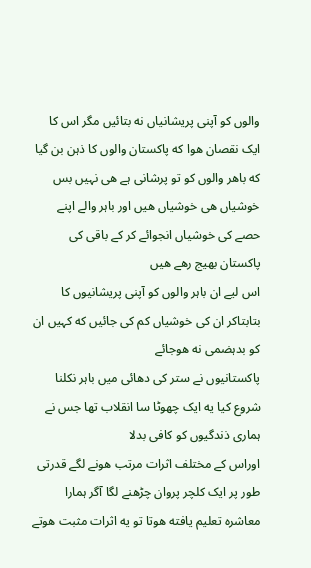والوں کو آپنی پریشانیاں نه بتائیں مگر اس کا ایک نقصان هوا که پاکستان والوں کا ذہن بن گیا که باهر والوں کو تو پرشانی ہے هی نہیں بس خوشیاں هی خوشیاں هیں اور باہر والے اپنے حصے کی خوشیاں انجوائے کر کے باقی کی پاکستان بهیج رهے هیں
اس لیے ان باہر والوں کو آپنی پریشانیوں کا بتابتاکر ان کی خوشیاں کم کی جائیں که کہیں ان کو بدہضمی نه هوجائے
پاکستانیوں نے ستر کی دهائی میں باہر نکلنا شروع کیا یه ایک چهوٹا سا انقلاب تها جس نے ہماری ذندگیوں کو کافی بدلا
اوراس کے مختلف اثرات مرتب هونے لگے قدرتی طور پر ایک کلچر پروان چڑهنے لگا آگر ہمارا معاشره تعلیم یافته هوتا تو یه اثرات مثبت هوتے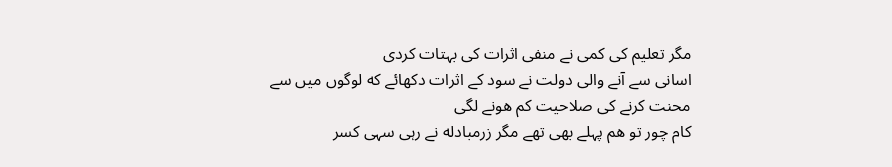مگر تعلیم کی کمی نے منفی اثرات کی بہتات کردی
اسانی سے آنے والی دولت نے سود کے اثرات دکهائے که لوگوں میں سے محنت کرنے کی صلاحیت کم هونے لگی
کام چور تو هم پہلے بهی تهے مگر زرمبادله نے رہی سہی کسر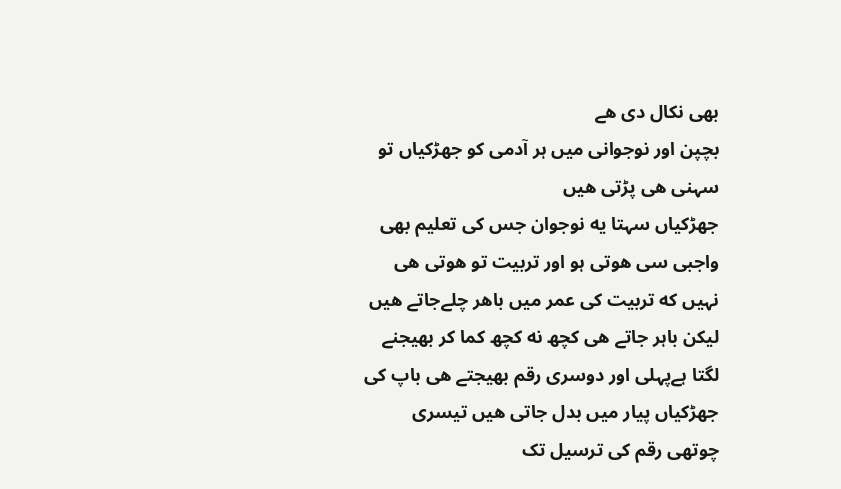بهی نکال دی هے
بچپن اور نوجوانی میں ہر آدمی کو جهڑکیاں تو سہنی هی پڑتی هیں
جهڑکیاں سہتا یه نوجوان جس کی تعلیم بهی واجبی سی هوتی ہو اور تربیت تو هوتی هی نہیں که تربیت کی عمر میں باهر چلےجاتے هیں لیکن باہر جاتے هی کچھ نه کچھ کما کر بهیجنے لگتا ہےپہلی اور دوسری رقم بهیجتے هی باپ کی جهڑکیاں پیار میں بدل جاتی هیں تیسری چوتهی رقم کی ترسیل تک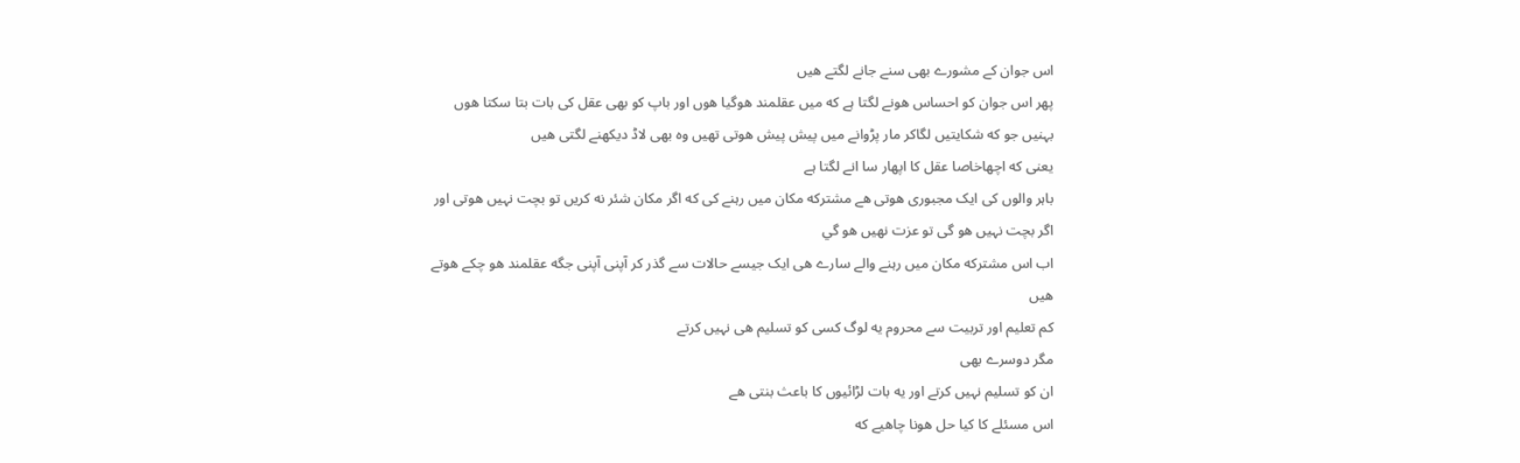اس جوان کے مشورے بهی سنے جانے لگتے هیں
پهر اس جوان کو احساس هونے لگتا ہے که میں عقلمند هوگیا هوں اور باپ کو بهی عقل کی بات بتا سکتا هوں
بہنیں جو که شکایتیں لگاکر مار پڑوانے میں پیش پیش هوتی تهیں وه بهی لاڈ دیکهنے لگتی هیں
یعنی که اچهاخاصا عقل کا اپهار سا انے لگتا ہے
باہر والوں کی ایک مجبوری هوتی هے مشترکه مکان میں رہنے کی که اگر مکان شئر نه کریں تو بچت نہیں هوتی اور اگر بچت نہیں هو گی تو عزت نهیں هو گي
اب اس مشترکه مکان میں رہنے والے سارے هی ایک جیسے حالات سے گذر کر آپنی آپنی جگه عقلمند هو چکے هوتے هیں
کم تعلیم اور تربیت سے محروم یه لوگ کسی کو تسلیم هی نہیں کرتے
مگر دوسرے بهی
ان کو تسلیم نہیں کرتے اور یه بات لڑائیوں کا باعث بنتی هے
اس مسئلے کا کیا حل هونا چاهیے که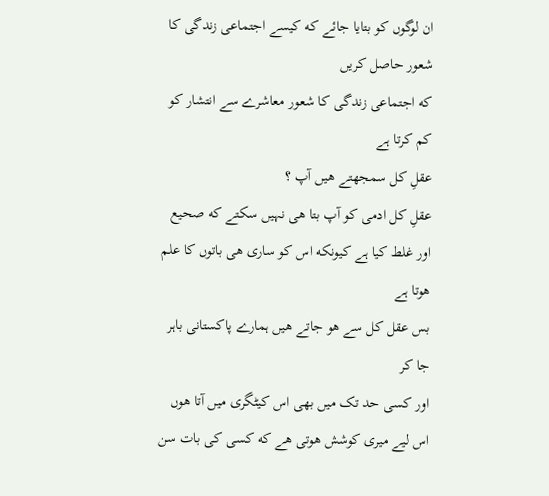ان لوگوں کو بتایا جائے که کیسے اجتماعی زندگی کا شعور حاصل کریں
که اجتماعی زندگی کا شعور معاشرے سے انتشار کو کم کرتا ہے
عقلِ کل سمجهتے هیں آپ ؟
عقلِ کل ادمی کو آپ بتا هی نہیں سکتے که صحیع اور غلط کیا ہے کیونکه اس کو ساری هی باتوں کا علم هوتا ہے
بس عقل کل سے هو جاتے هیں ہمارے پاکستانی باہر جا کر
اور کسی حد تک میں بهی اس کیٹگری میں آتا هوں
اس لیے میری کوشش هوتی هے که کسی کی بات سن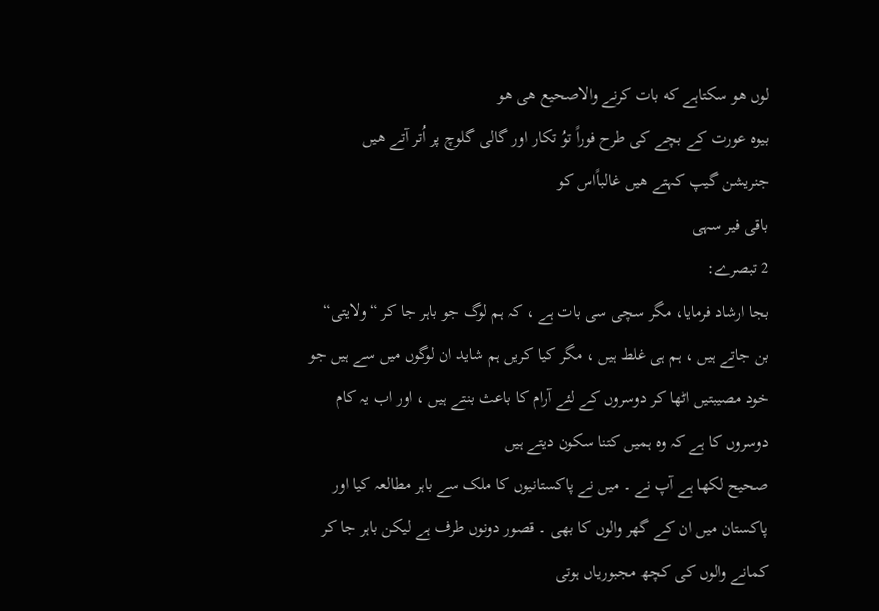لوں هو سکتاہے که بات کرنے والاصحیع هی هو
بیوه عورت کے بچے کی طرح فوراً توُ تکار اور گالی گلوچ پر اُتر آتے هیں
جنریشن گیپ کہتے هیں غالباًاس کو
باقی فیر سہی
2 تبصرے:
بجا ارشاد فرمایا، مگر سچی سی بات ہے ، کہ ہم لوگ جو باہر جا کر “ولایتی“ بن جاتے ہیں ، ہم ہی غلط ہیں ، مگر کیا کریں ہم شاید ان لوگوں میں سے ہیں جو خود مصیبتیں اٹھا کر دوسروں کے لئے آرام کا باعث بنتے ہیں ، اور اب یہ کام دوسروں کا ہے کہ وہ ہمیں کتنا سکون دیتے ہیں
صحیح لکھا ہے آپ نے ۔ میں نے پاکستانیوں کا ملک سے باہر مطالعہ کیا اور پاکستان میں ان کے گھر والوں کا بھی ۔ قصور دونوں طرف ہے لیکن باہر جا کر کمانے والوں کی کچھ مجبوریاں ہوتی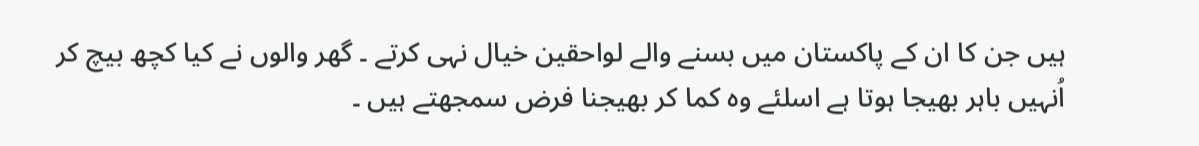ہیں جن کا ان کے پاکستان میں بسنے والے لواحقین خیال نہی کرتے ۔ گھر والوں نے کیا کچھ بیچ کر اُنہیں باہر بھیجا ہوتا ہے اسلئے وہ کما کر بھیجنا فرض سمجھتے ہیں ۔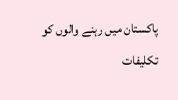پاکستان میں رہنے والوں کو تکلیفات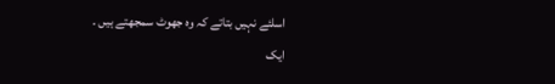اسلئے نہیں بتاتے کہ وہ جھوٹ سمجھتے ہیں ۔
ایک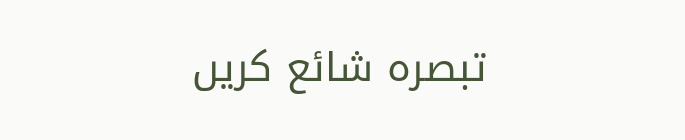تبصرہ شائع کریں